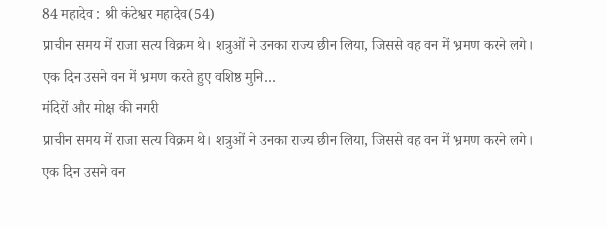84 महादेव : श्री कंटेश्वर महादेव(54)
प्राचीन समय में राजा सत्य विक्रम थे। शत्रुओं ने उनका राज्य छीन लिया, जिससे वह वन में भ्रमण करने लगे। एक दिन उसने वन में भ्रमण करते हुए वशिष्ठ मुनि…
मंदिरों और मोक्ष की नगरी
प्राचीन समय में राजा सत्य विक्रम थे। शत्रुओं ने उनका राज्य छीन लिया, जिससे वह वन में भ्रमण करने लगे। एक दिन उसने वन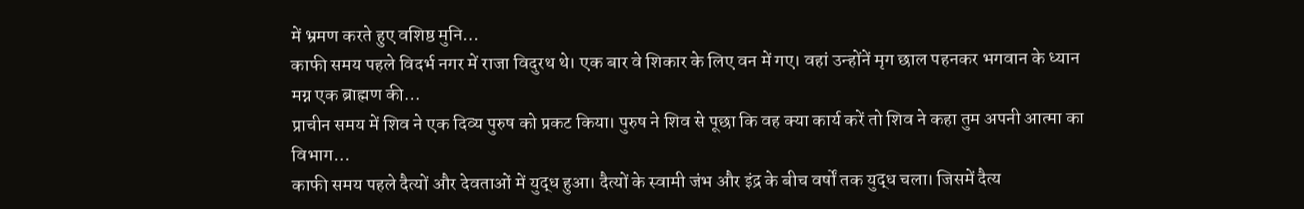में भ्रमण करते हुए वशिष्ठ मुनि…
काफी समय पहले विदर्भ नगर में राजा विदुरथ थे। एक बार वे शिकार के लिए वन में गए। वहां उन्होंनें मृग छाल पहनकर भगवान के ध्यान मग्न एक ब्राह्मण की…
प्राचीन समय में शिव ने एक दिव्य पुरुष को प्रकट किया। पुरुष ने शिव से पूछा कि वह क्या कार्य करें तो शिव ने कहा तुम अपनी आत्मा का विभाग…
काफी समय पहले दैत्यों और देवताओं में युद्ध हुआ। दैत्यों के स्वामी जंभ और इंद्र के बीच वर्षों तक युद्ध चला। जिसमें दैत्य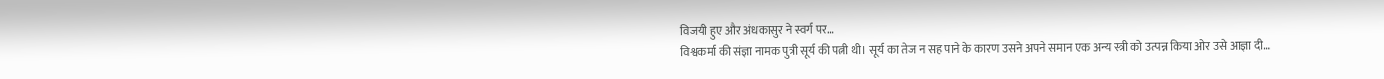विजयी हुए और अंधकासुर ने स्वर्ग पर…
विश्वकर्मा की संज्ञा नामक पुत्री सूर्य की पत्नी थी। सूर्य का तेज न सह पाने के कारण उसने अपने समान एक अन्य स्त्री को उत्पन्न किया ओर उसे आज्ञा दी…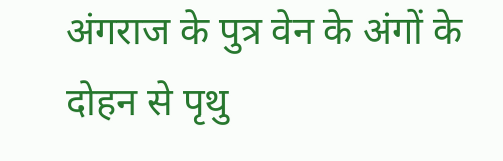अंगराज के पुत्र वेन के अंगों के दोहन से पृथु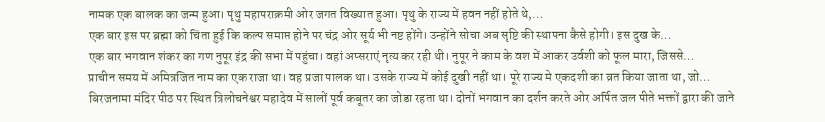नामक एक बालक का जन्म हुआ। पृथु महापराक्रमी ओर जगत विख्यात हुआ। पृथु के राज्य में हवन नहीं होते थे,…
एक बार इस पर ब्रह्मा को चिंता हुई कि कल्प समाप्त होने पर चंद्र ओर सूर्य भी नष्ट होंगे। उन्होंने सोचा अब सृष्टि की स्थापना कैसे होगी। इस दुख के…
एक बार भगवान शंकर का गण नुपूर इंद्र की सभा में पहुंचा। वहां अप्सराएं नृत्य कर रही थी। नुपूर ने काम के वश में आकर उर्वशी को फूल मारा, जिससे…
प्राचीन समय में अमित्रजित नाम का एक राजा था। वह प्रजा पालक था। उसके राज्य में कोई दुखी नहीं था। पूरे राज्य मे एकदशी का व्रत किया जाता था, जो…
बिरजनामा मंदिर पीठ पर स्थित त्रिलोचनेश्वर महादेव में सालों पूर्व कबूतर का जोडा रहता था। दोनों भगवान का दर्शन करते ओर अर्पित जल पीते भक्तों द्वारा की जाने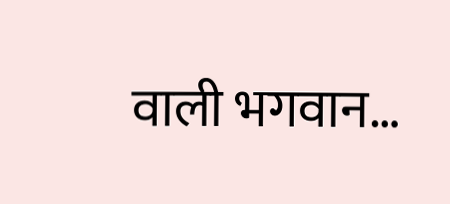वाली भगवान…